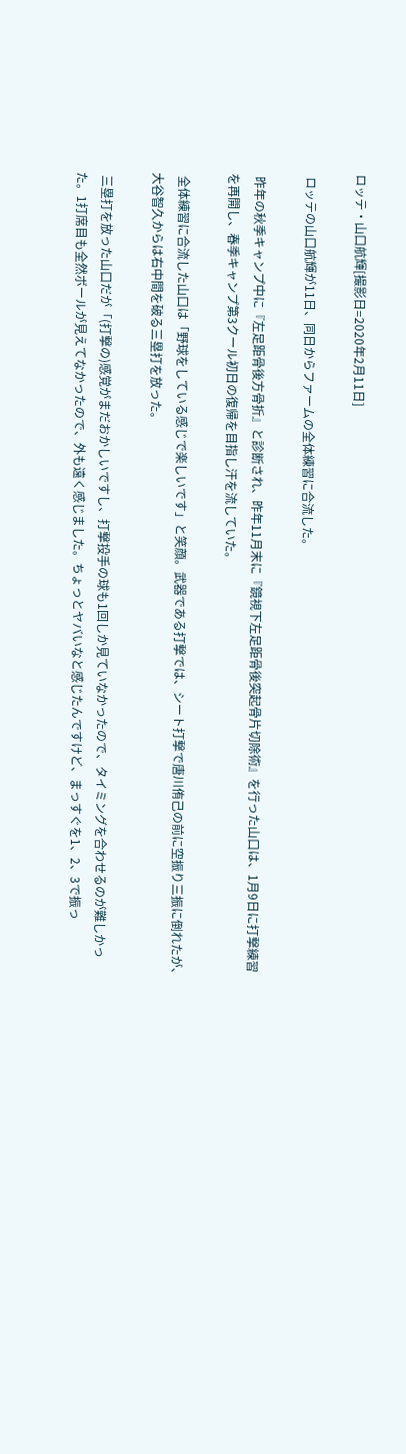ロッテ・山口航輝[撮影日=2020年2月11日]

 ロッテの山口航輝が11日、同日からファームの全体練習に合流した。

 昨年の秋季キャンプ中に『左足距骨後方骨折』と診断され、昨年11月末に『鏡視下左足距骨後突起骨片切除術』を行った山口は、1月9日に打撃練習を再開し、春季キャンプ第3クール初日の復帰を目指し汗を流していた。

 全体練習に合流した山口は「野球をしている感じで楽しいです」と笑顔。武器である打撃では、シート打撃で唐川侑己の前に空振り三振に倒れたが、大谷智久からは右中間を破る三塁打を放った。

 三塁打を放った山口だが「(打撃の)感覚がまだおかしいですし、打撃投手の球も1回しか見ていなかったので、タイミングを合わせるのが難しかった。1打席目も全然ボールが見えてなかったので、外も遠く感じました。ちょっとヤバいなと感じたんですけど、まっすぐを1、2、3で振っ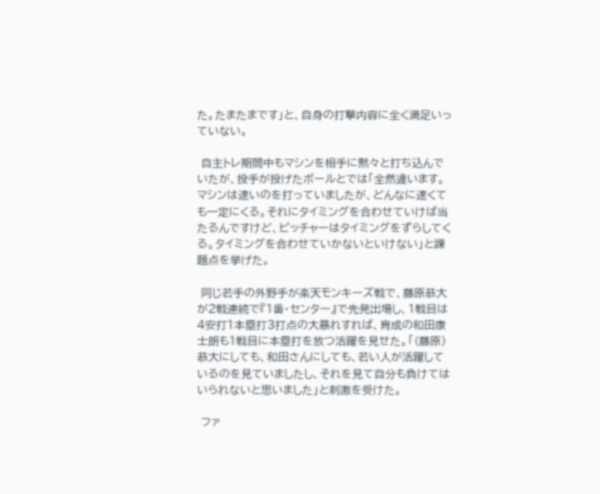た。たまたまです」と、自身の打撃内容に全く満足いっていない。

 自主トレ期間中もマシンを相手に黙々と打ち込んでいたが、投手が投げたボールとでは「全然違います。マシンは速いのを打っていましたが、どんなに速くても一定にくる。それにタイミングを合わせていけば当たるんですけど、ピッチャーはタイミングをずらしてくる。タイミングを合わせていかないといけない」と課題点を挙げた。

 同じ若手の外野手が楽天モンキーズ戦で、藤原恭大が2戦連続で『1番・センター』で先発出場し、1戦目は4安打1本塁打3打点の大暴れすれば、育成の和田康士朗も1戦目に本塁打を放つ活躍を見せた。「(藤原)恭大にしても、和田さんにしても、若い人が活躍しているのを見ていましたし、それを見て自分も負けてはいられないと思いました」と刺激を受けた。

 ファ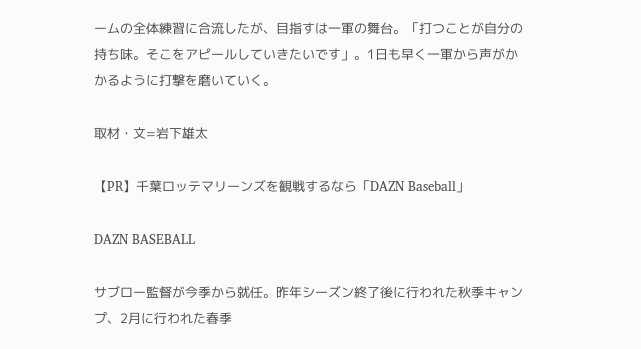ームの全体練習に合流したが、目指すは一軍の舞台。「打つことが自分の持ち味。そこをアピールしていきたいです」。1日も早く一軍から声がかかるように打撃を磨いていく。

取材・文=岩下雄太

【PR】千葉ロッテマリーンズを観戦するなら「DAZN Baseball」

DAZN BASEBALL

サブロー監督が今季から就任。昨年シーズン終了後に行われた秋季キャンプ、2月に行われた春季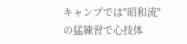キャンプでは"昭和流"の猛練習で心技体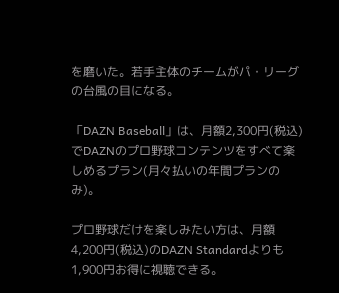を磨いた。若手主体のチームがパ・リーグの台風の目になる。

「DAZN Baseball」は、月額2,300円(税込)でDAZNのプロ野球コンテンツをすべて楽しめるプラン(月々払いの年間プランのみ)。

プロ野球だけを楽しみたい方は、月額4,200円(税込)のDAZN Standardよりも1,900円お得に視聴できる。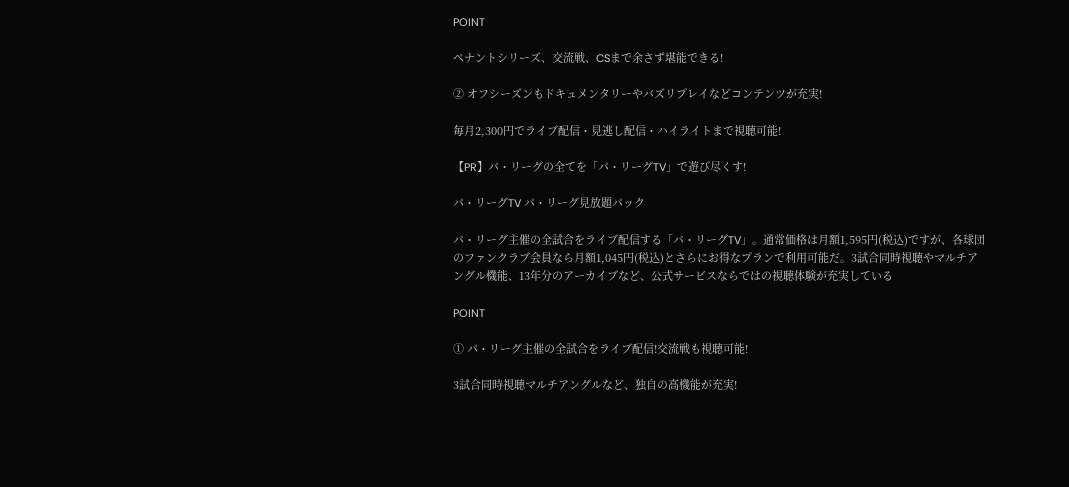POINT

ペナントシリーズ、交流戦、CSまで余さず堪能できる!

② オフシーズンもドキュメンタリーやバズリプレイなどコンテンツが充実!

毎月2,300円でライブ配信・見逃し配信・ハイライトまで視聴可能!

【PR】パ・リーグの全てを「パ・リーグTV」で遊び尽くす!

パ・リーグTV パ・リーグ見放題パック

パ・リーグ主催の全試合をライブ配信する「パ・リーグTV」。通常価格は月額1,595円(税込)ですが、各球団のファンクラブ会員なら月額1,045円(税込)とさらにお得なプランで利用可能だ。3試合同時視聴やマルチアングル機能、13年分のアーカイブなど、公式サービスならではの視聴体験が充実している

POINT

① パ・リーグ主催の全試合をライブ配信!交流戦も視聴可能!

3試合同時視聴マルチアングルなど、独自の高機能が充実!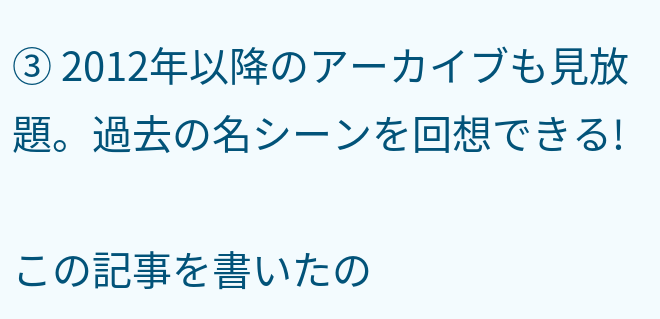③ 2012年以降のアーカイブも見放題。過去の名シーンを回想できる!

この記事を書いたの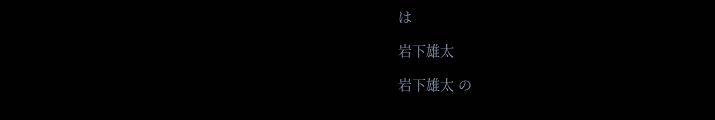は

岩下雄太

岩下雄太 の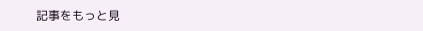記事をもっと見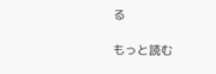る

もっと読む